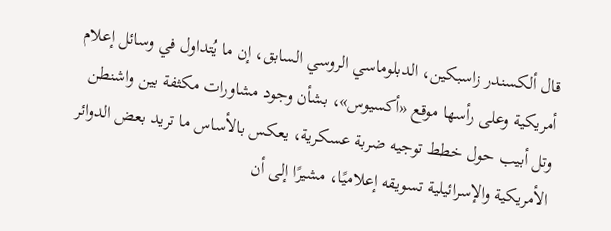قال ألكسندر زاسبكين، الدبلوماسي الروسي السابق، إن ما يُتداول في وسائل إعلام أمريكية وعلى رأسها موقع «أكسيوس»، بشأن وجود مشاورات مكثفة بين واشنطن وتل أبيب حول خطط توجيه ضربة عسكرية، يعكس بالأساس ما تريد بعض الدوائر الأمريكية والإسرائيلية تسويقه إعلاميًا، مشيرًا إلى أن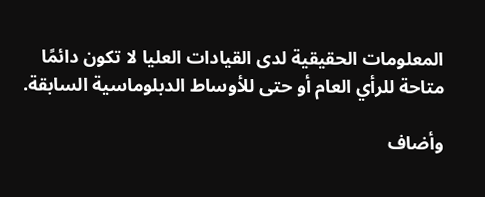المعلومات الحقيقية لدى القيادات العليا لا تكون دائمًا متاحة للرأي العام أو حتى للأوساط الدبلوماسية السابقة.

وأضاف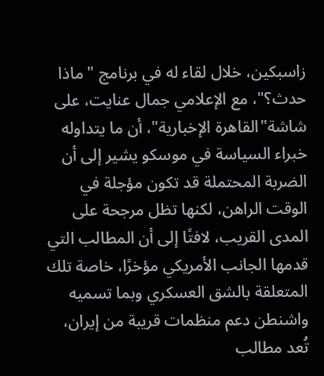زاسبكين، خلال لقاء له في برنامج " ماذا حدث؟"، مع الإعلامي جمال عنايت، على شاشة"القاهرة الإخبارية"، أن ما يتداوله خبراء السياسة في موسكو يشير إلى أن الضربة المحتملة قد تكون مؤجلة في الوقت الراهن، لكنها تظل مرجحة على المدى القريب، لافتًا إلى أن المطالب التي قدمها الجانب الأمريكي مؤخرًا، خاصة تلك المتعلقة بالشق العسكري وبما تسميه واشنطن دعم منظمات قريبة من إيران، تُعد مطالب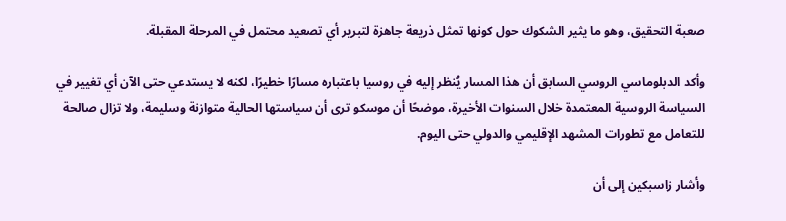صعبة التحقيق، وهو ما يثير الشكوك حول كونها تمثل ذريعة جاهزة لتبرير أي تصعيد محتمل في المرحلة المقبلة.

وأكد الدبلوماسي الروسي السابق أن هذا المسار يُنظر إليه في روسيا باعتباره مسارًا خطيرًا، لكنه لا يستدعي حتى الآن أي تغيير في السياسة الروسية المعتمدة خلال السنوات الأخيرة، موضحًا أن موسكو ترى أن سياستها الحالية متوازنة وسليمة، ولا تزال صالحة للتعامل مع تطورات المشهد الإقليمي والدولي حتى اليوم.

وأشار زاسبكين إلى أن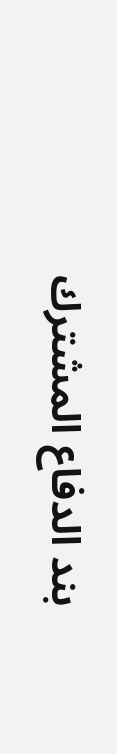بند الدفاع المشترك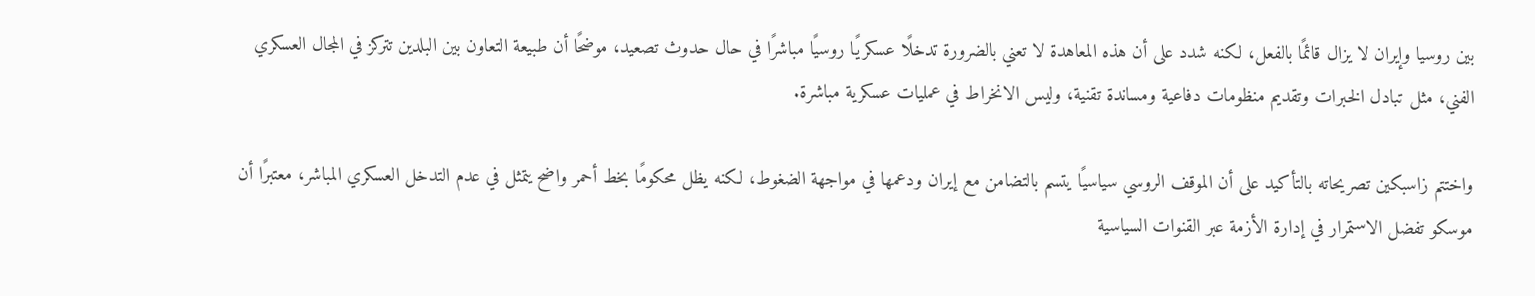بين روسيا وإيران لا يزال قائمًا بالفعل، لكنه شدد على أن هذه المعاهدة لا تعني بالضرورة تدخلًا عسكريًا روسيًا مباشرًا في حال حدوث تصعيد، موضحًا أن طبيعة التعاون بين البلدين تتركز في المجال العسكري الفني، مثل تبادل الخبرات وتقديم منظومات دفاعية ومساندة تقنية، وليس الانخراط في عمليات عسكرية مباشرة.

واختتم زاسبكين تصريحاته بالتأكيد على أن الموقف الروسي سياسيًا يتسم بالتضامن مع إيران ودعمها في مواجهة الضغوط، لكنه يظل محكومًا بخط أحمر واضح يتمثل في عدم التدخل العسكري المباشر، معتبرًا أن موسكو تفضل الاستمرار في إدارة الأزمة عبر القنوات السياسية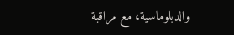والدبلوماسية، مع مراقبة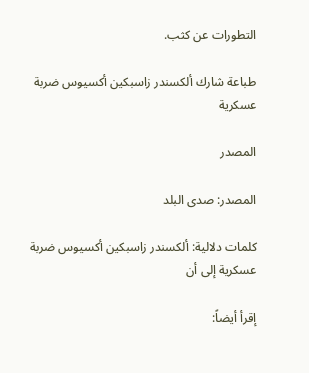التطورات عن كثب.

طباعة شارك ألكسندر زاسبكين أكسيوس ضربة عسكرية

المصدر

المصدر: صدى البلد

كلمات دلالية: ألكسندر زاسبكين أكسيوس ضربة عسكرية إلى أن

إقرأ أيضاً: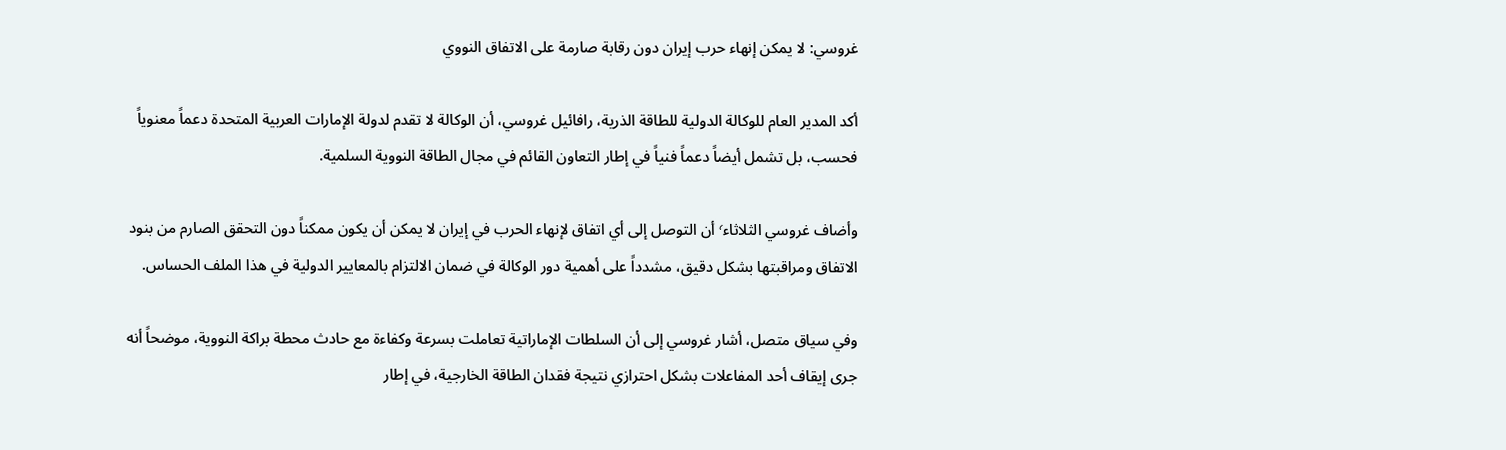غروسي: لا يمكن إنهاء حرب إيران دون رقابة صارمة على الاتفاق النووي

أكد المدير العام للوكالة الدولية للطاقة الذرية، رافائيل غروسي، أن الوكالة لا تقدم لدولة الإمارات العربية المتحدة دعماً معنوياً فحسب، بل تشمل أيضاً دعماً فنياً في إطار التعاون القائم في مجال الطاقة النووية السلمية.

وأضاف غروسي الثلاثاء٬ أن التوصل إلى أي اتفاق لإنهاء الحرب في إيران لا يمكن أن يكون ممكناً دون التحقق الصارم من بنود الاتفاق ومراقبتها بشكل دقيق، مشدداً على أهمية دور الوكالة في ضمان الالتزام بالمعايير الدولية في هذا الملف الحساس.

وفي سياق متصل، أشار غروسي إلى أن السلطات الإماراتية تعاملت بسرعة وكفاءة مع حادث محطة براكة النووية، موضحاً أنه جرى إيقاف أحد المفاعلات بشكل احترازي نتيجة فقدان الطاقة الخارجية، في إطار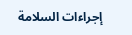إجراءات السلامة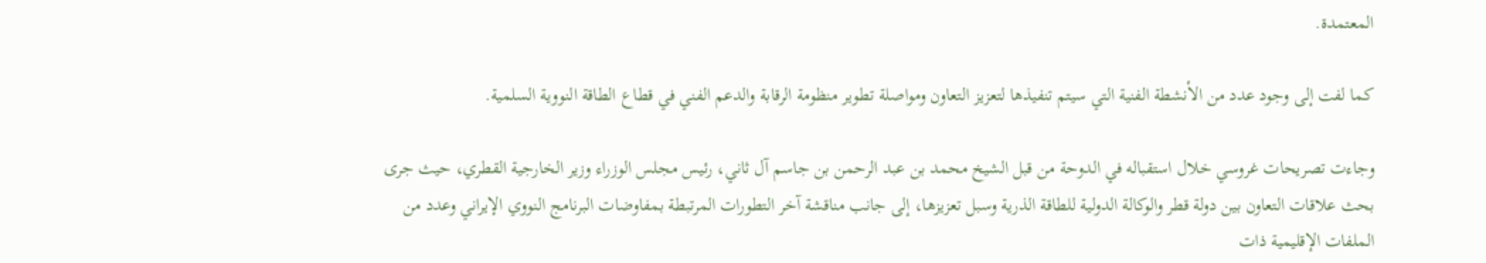المعتمدة.

كما لفت إلى وجود عدد من الأنشطة الفنية التي سيتم تنفيذها لتعزيز التعاون ومواصلة تطوير منظومة الرقابة والدعم الفني في قطاع الطاقة النووية السلمية.

وجاءت تصريحات غروسي خلال استقباله في الدوحة من قبل الشيخ محمد بن عبد الرحمن بن جاسم آل ثاني، رئيس مجلس الوزراء وزير الخارجية القطري، حيث جرى بحث علاقات التعاون بين دولة قطر والوكالة الدولية للطاقة الذرية وسبل تعزيزها، إلى جانب مناقشة آخر التطورات المرتبطة بمفاوضات البرنامج النووي الإيراني وعدد من الملفات الإقليمية ذات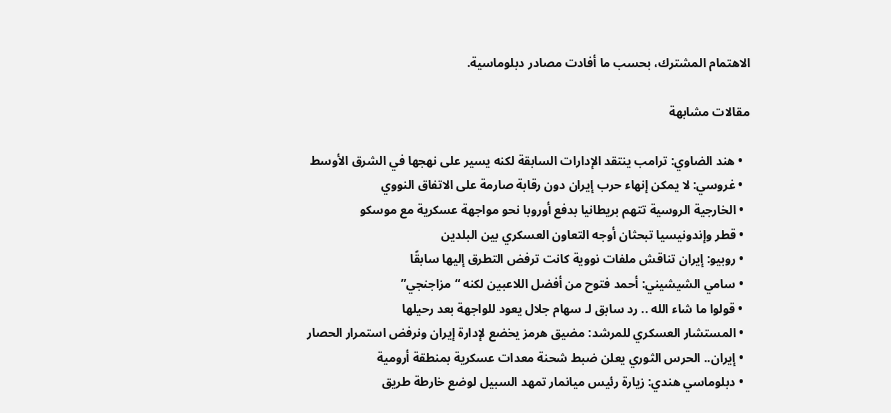الاهتمام المشترك، بحسب ما أفادت مصادر دبلوماسية.

مقالات مشابهة

  • هند الضاوي: ترامب ينتقد الإدارات السابقة لكنه يسير على نهجها في الشرق الأوسط
  • غروسي: لا يمكن إنهاء حرب إيران دون رقابة صارمة على الاتفاق النووي
  • الخارجية الروسية تتهم بريطانيا بدفع أوروبا نحو مواجهة عسكرية مع موسكو
  • قطر وإندونيسيا تبحثان أوجه التعاون العسكري بين البلدين
  • روبيو: إيران تناقش ملفات نووية كانت ترفض التطرق إليها سابقًا
  • سامي الشيشيني: أحمد فتوح من أفضل اللاعبين لكنه “مزاجنجي”
  • قولوا ما شاء الله .. رد سابق لـ سهام جلال يعود للواجهة بعد رحيلها
  • المستشار العسكري للمرشد: مضيق هرمز يخضع لإدارة إيران ونرفض استمرار الحصار
  • إيران.. الحرس الثوري يعلن ضبط شحنة معدات عسكرية بمنطقة أرومية
  • دبلوماسي هندي: زيارة رئيس ميانمار تمهد السبيل لوضع خارطة طريق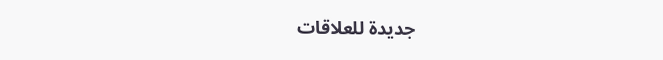جديدة للعلاقات